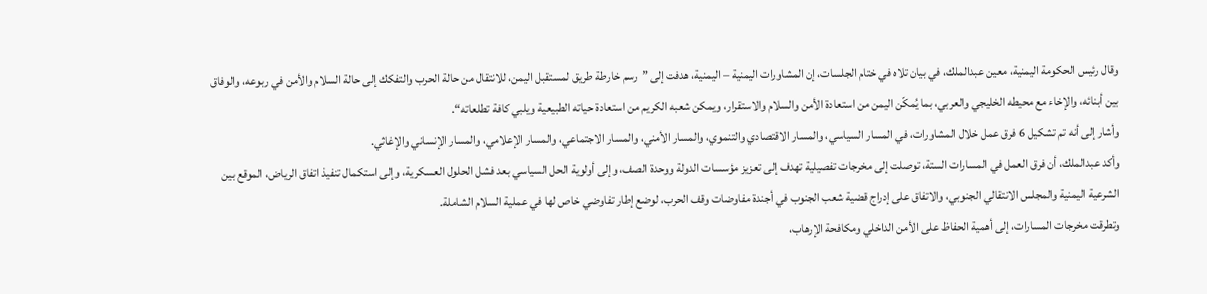وقال رئيس الحكومة اليمنية، معين عبدالملك، في بيان تلاه في ختام الجلسات، إن المشاورات اليمنية – اليمنية، هدفت إلى ”رسم خارطة طريق لمستقبل اليمن، للانتقال من حالة الحرب والتفكك إلى حالة السلام والأمن في ربوعه، والوفاق بين أبنائه، والإخاء مع محيطه الخليجي والعربي، بما يُمكّن اليمن من استعادة الأمن والسلام والاستقرار، ويمكن شعبه الكريم من استعادة حياته الطبيعية ويلبي كافة تطلعاته“.
وأشار إلى أنه تم تشكيل 6 فرق عمل خلال المشاورات، في المسار السياسي، والمسار الاقتصادي والتنموي، والمسار الأمني، والمسار الاجتماعي، والمسار الإعلامي، والمسار الإنساني والإغاثي.
وأكد عبدالملك، أن فرق العمل في المسارات الستة، توصلت إلى مخرجات تفصيلية تهدف إلى تعزيز مؤسسات الدولة ووحدة الصف، وإلى أولوية الحل السياسي بعد فشل الحلول العسكرية، وإلى استكمال تنفيذ اتفاق الرياض، الموقع بين الشرعية اليمنية والمجلس الانتقالي الجنوبي، والاتفاق على إدراج قضية شعب الجنوب في أجندة مفاوضات وقف الحرب، لوضع إطار تفاوضي خاص لها في عملية السلام الشاملة.
وتطرقت مخرجات المسارات، إلى أهمية الحفاظ على الأمن الداخلي ومكافحة الإرهاب،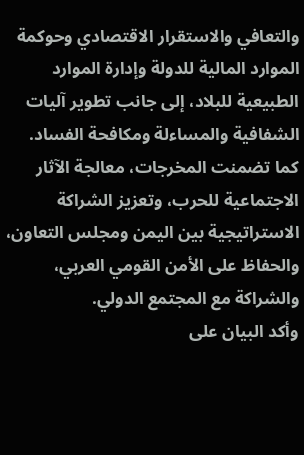والتعافي والاستقرار الاقتصادي وحوكمة الموارد المالية للدولة وإدارة الموارد الطبيعية للبلاد، إلى جانب تطوير آليات الشفافية والمساءلة ومكافحة الفساد.
كما تضمنت المخرجات، معالجة الآثار الاجتماعية للحرب، وتعزيز الشراكة الاستراتيجية بين اليمن ومجلس التعاون، والحفاظ على الأمن القومي العربي، والشراكة مع المجتمع الدولي.
وأكد البيان على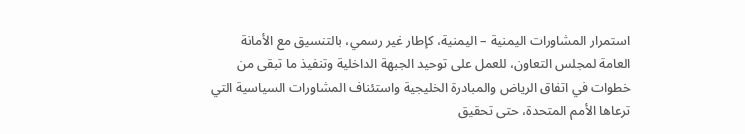استمرار المشاورات اليمنية – اليمنية، كإطار غير رسمي، بالتنسيق مع الأمانة العامة لمجلس التعاون، للعمل على توحيد الجبهة الداخلية وتنفيذ ما تبقى من خطوات في اتفاق الرياض والمبادرة الخليجية واستئناف المشاورات السياسية التي ترعاها الأمم المتحدة، حتى تحقيق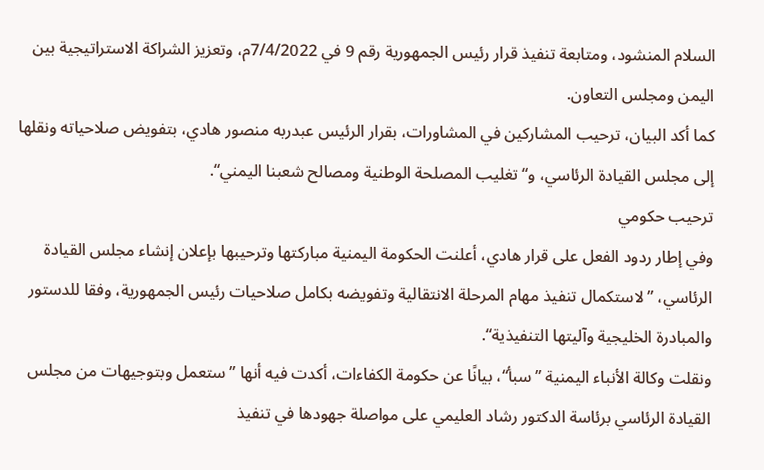السلام المنشود، ومتابعة تنفيذ قرار رئيس الجمهورية رقم 9 في 7/4/2022م، وتعزيز الشراكة الاستراتيجية بين اليمن ومجلس التعاون.
كما أكد البيان، ترحيب المشاركين في المشاورات، بقرار الرئيس عبدربه منصور هادي، بتفويض صلاحياته ونقلها إلى مجلس القيادة الرئاسي، و“تغليب المصلحة الوطنية ومصالح شعبنا اليمني“.
ترحيب حكومي
وفي إطار ردود الفعل على قرار هادي، أعلنت الحكومة اليمنية مباركتها وترحيبها بإعلان إنشاء مجلس القيادة الرئاسي، ”لاستكمال تنفيذ مهام المرحلة الانتقالية وتفويضه بكامل صلاحيات رئيس الجمهورية، وفقا للدستور والمبادرة الخليجية وآليتها التنفيذية“.
ونقلت وكالة الأنباء اليمنية ”سبأ“، بيانًا عن حكومة الكفاءات، أكدت فيه أنها ”ستعمل وبتوجيهات من مجلس القيادة الرئاسي برئاسة الدكتور رشاد العليمي على مواصلة جهودها في تنفيذ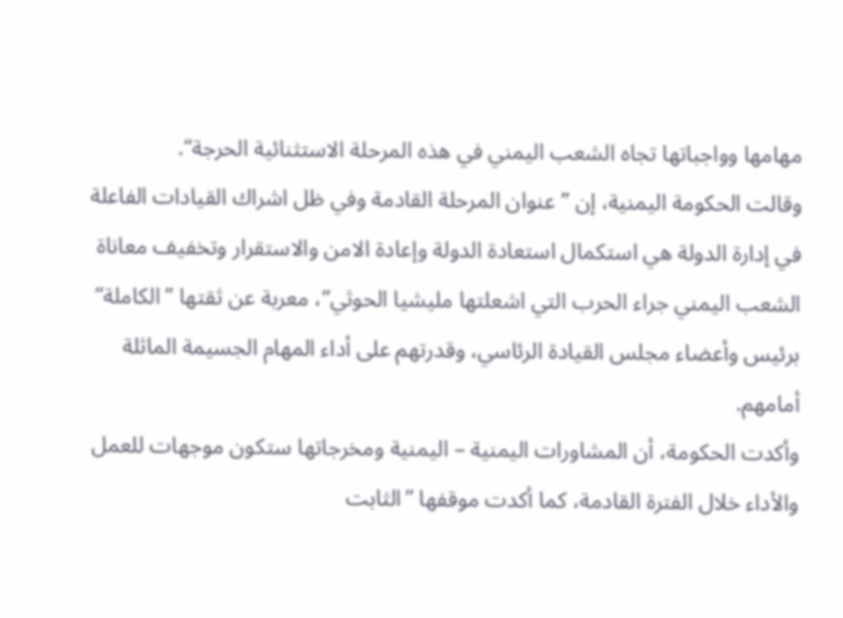مهامها وواجباتها تجاه الشعب اليمني في هذه المرحلة الاستثنائية الحرجة“.
وقالت الحكومة اليمنية، إن ”عنوان المرحلة القادمة وفي ظل اشراك القيادات الفاعلة في إدارة الدولة هي استكمال استعادة الدولة وإعادة الامن والاستقرار وتخفيف معاناة الشعب اليمني جراء الحرب التي اشعلتها مليشيا الحوثي“، معربة عن ثقتها ”الكاملة“ برئيس وأعضاء مجلس القيادة الرئاسي، وقدرتهم على أداء المهام الجسيمة الماثلة أمامهم.
وأكدت الحكومة، أن المشاورات اليمنية – اليمنية ومخرجاتها ستكون موجهات للعمل والأداء خلال الفترة القادمة، كما أكدت موقفها ”الثابت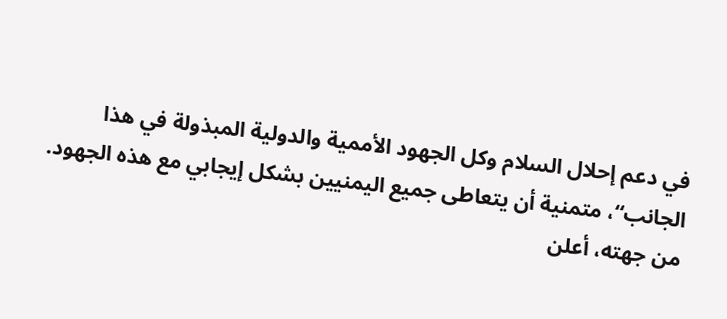في دعم إحلال السلام وكل الجهود الأممية والدولية المبذولة في هذا الجانب“، متمنية أن يتعاطى جميع اليمنيين بشكل إيجابي مع هذه الجهود.
من جهته، أعلن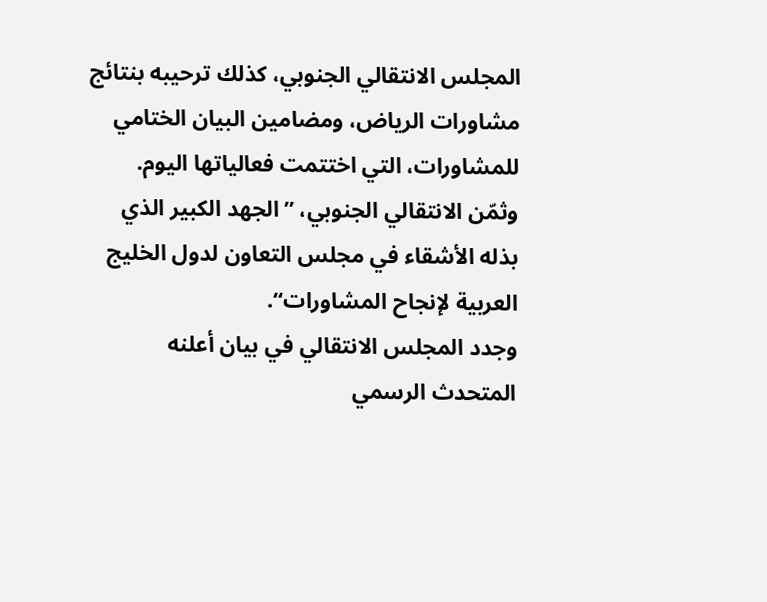المجلس الانتقالي الجنوبي، كذلك ترحيبه بنتائج مشاورات الرياض، ومضامين البيان الختامي للمشاورات، التي اختتمت فعالياتها اليوم.
وثمّن الانتقالي الجنوبي، ”الجهد الكبير الذي بذله الأشقاء في مجلس التعاون لدول الخليج العربية لإنجاح المشاورات“.
وجدد المجلس الانتقالي في بيان أعلنه المتحدث الرسمي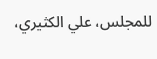للمجلس، علي الكثيري،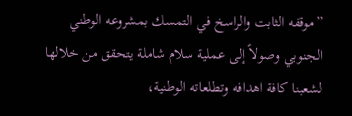”موقفه الثابت والراسخ في التمسك بمشروعه الوطني الجنوبي وصولاً إلى عملية سلام شاملة يتحقق من خلالها لشعبنا كافة اهدافه وتطلعاته الوطنية،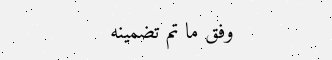وفق ما تم تضمينه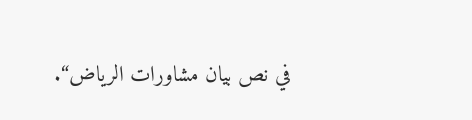في نص بيان مشاورات الرياض“.